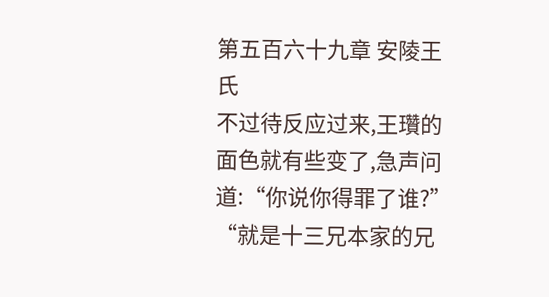第五百六十九章 安陵王氏
不过待反应过来,王瓚的面色就有些变了,急声问道:“你说你得罪了谁?”
“就是十三兄本家的兄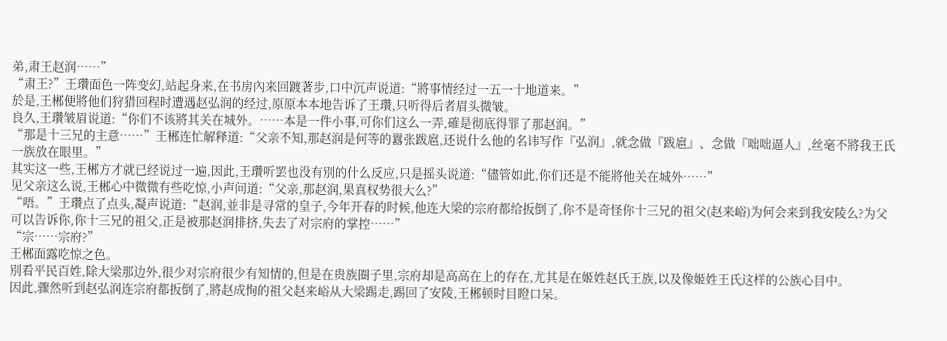弟,肃王赵润……”
“肃王?”王瓚面色一阵变幻,站起身来,在书房內来回踱著步,口中沉声说道:“將事情经过一五一十地道来。”
於是,王郴便將他们狩猎回程时遭遇赵弘润的经过,原原本本地告诉了王瓚,只听得后者眉头微皱。
良久,王瓚皱眉说道:“你们不该將其关在城外。……本是一件小事,可你们这么一弄,確是彻底得罪了那赵润。”
“那是十三兄的主意……”王郴连忙解释道:“父亲不知,那赵润是何等的囂张跋扈,还说什么他的名讳写作『弘润』,就念做『跋扈』、念做『咄咄逼人』,丝毫不將我王氏一族放在眼里。”
其实这一些,王郴方才就已经说过一遍,因此,王瓚听罢也没有別的什么反应,只是摇头说道:“儘管如此,你们还是不能將他关在城外……”
见父亲这么说,王郴心中微微有些吃惊,小声问道:“父亲,那赵润,果真权势很大么?”
“唔。”王瓚点了点头,凝声说道:“赵润,並非是寻常的皇子,今年开春的时候,他连大梁的宗府都给扳倒了,你不是奇怪你十三兄的祖父(赵来峪)为何会来到我安陵么?为父可以告诉你,你十三兄的祖父,正是被那赵润排挤,失去了对宗府的掌控……”
“宗……宗府?”
王郴面露吃惊之色。
別看平民百姓,除大梁那边外,很少对宗府很少有知情的,但是在贵族圈子里,宗府却是高高在上的存在,尤其是在姬姓赵氏王族,以及像姬姓王氏这样的公族心目中。
因此,骤然听到赵弘润连宗府都扳倒了,將赵成恂的祖父赵来峪从大梁踢走,踢回了安陵,王郴顿时目瞪口呆。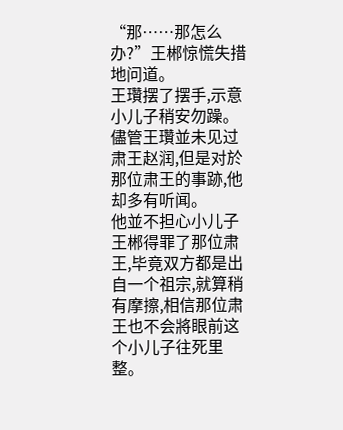“那……那怎么办?”王郴惊慌失措地问道。
王瓚摆了摆手,示意小儿子稍安勿躁。
儘管王瓚並未见过肃王赵润,但是对於那位肃王的事跡,他却多有听闻。
他並不担心小儿子王郴得罪了那位肃王,毕竟双方都是出自一个祖宗,就算稍有摩擦,相信那位肃王也不会將眼前这个小儿子往死里整。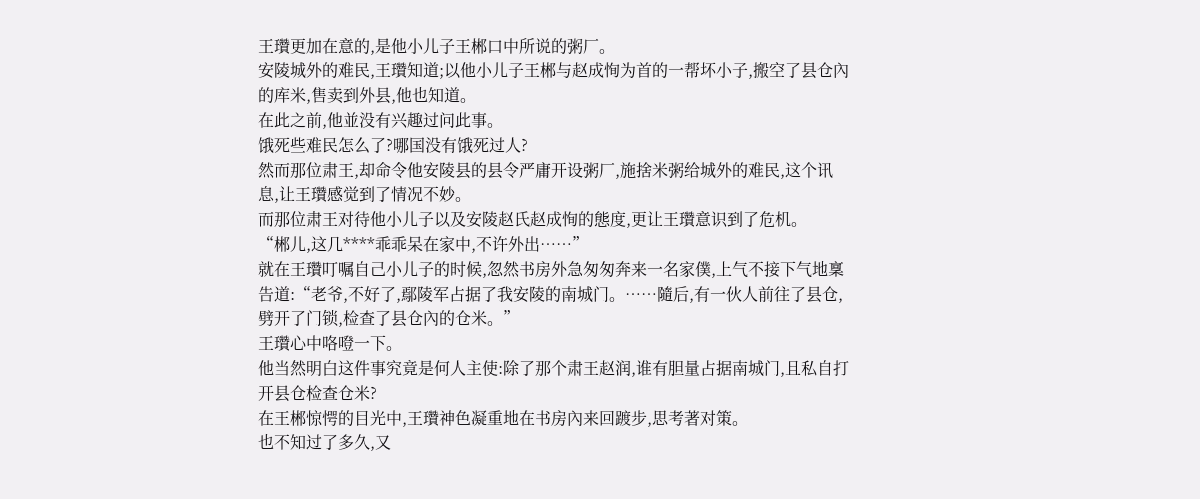王瓚更加在意的,是他小儿子王郴口中所说的粥厂。
安陵城外的难民,王瓚知道;以他小儿子王郴与赵成恂为首的一帮坏小子,搬空了县仓內的库米,售卖到外县,他也知道。
在此之前,他並没有兴趣过问此事。
饿死些难民怎么了?哪国没有饿死过人?
然而那位肃王,却命令他安陵县的县令严庸开设粥厂,施捨米粥给城外的难民,这个讯息,让王瓚感觉到了情况不妙。
而那位肃王对待他小儿子以及安陵赵氏赵成恂的態度,更让王瓚意识到了危机。
“郴儿,这几****乖乖呆在家中,不许外出……”
就在王瓚叮嘱自己小儿子的时候,忽然书房外急匆匆奔来一名家僕,上气不接下气地稟告道:“老爷,不好了,鄢陵军占据了我安陵的南城门。……隨后,有一伙人前往了县仓,劈开了门锁,检查了县仓內的仓米。”
王瓚心中咯噔一下。
他当然明白这件事究竟是何人主使:除了那个肃王赵润,谁有胆量占据南城门,且私自打开县仓检查仓米?
在王郴惊愕的目光中,王瓚神色凝重地在书房內来回踱步,思考著对策。
也不知过了多久,又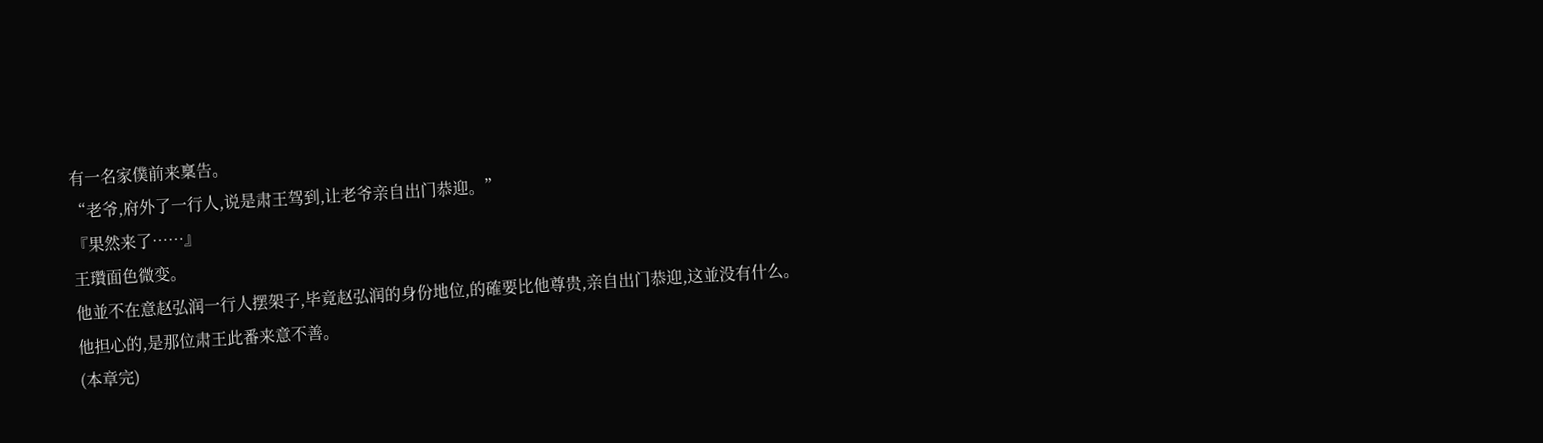有一名家僕前来稟告。
“老爷,府外了一行人,说是肃王驾到,让老爷亲自出门恭迎。”
『果然来了……』
王瓚面色微变。
他並不在意赵弘润一行人摆架子,毕竟赵弘润的身份地位,的確要比他尊贵,亲自出门恭迎,这並没有什么。
他担心的,是那位肃王此番来意不善。
(本章完)